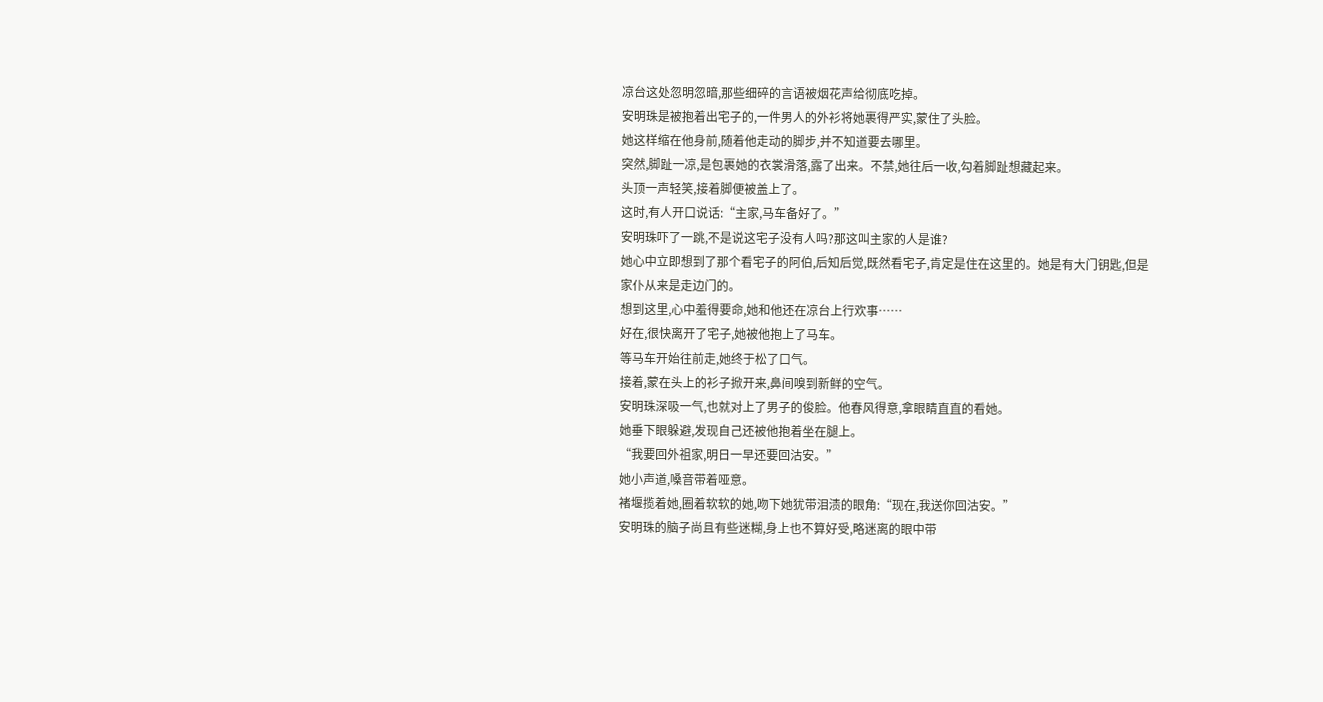凉台这处忽明忽暗,那些细碎的言语被烟花声给彻底吃掉。
安明珠是被抱着出宅子的,一件男人的外衫将她裹得严实,蒙住了头脸。
她这样缩在他身前,随着他走动的脚步,并不知道要去哪里。
突然,脚趾一凉,是包裹她的衣裳滑落,露了出来。不禁,她往后一收,勾着脚趾想藏起来。
头顶一声轻笑,接着脚便被盖上了。
这时,有人开口说话:“主家,马车备好了。”
安明珠吓了一跳,不是说这宅子没有人吗?那这叫主家的人是谁?
她心中立即想到了那个看宅子的阿伯,后知后觉,既然看宅子,肯定是住在这里的。她是有大门钥匙,但是家仆从来是走边门的。
想到这里,心中羞得要命,她和他还在凉台上行欢事……
好在,很快离开了宅子,她被他抱上了马车。
等马车开始往前走,她终于松了口气。
接着,蒙在头上的衫子掀开来,鼻间嗅到新鲜的空气。
安明珠深吸一气,也就对上了男子的俊脸。他春风得意,拿眼睛直直的看她。
她垂下眼躲避,发现自己还被他抱着坐在腿上。
“我要回外祖家,明日一早还要回沽安。”
她小声道,嗓音带着哑意。
褚堰揽着她,圈着软软的她,吻下她犹带泪渍的眼角:“现在,我送你回沽安。”
安明珠的脑子尚且有些迷糊,身上也不算好受,略迷离的眼中带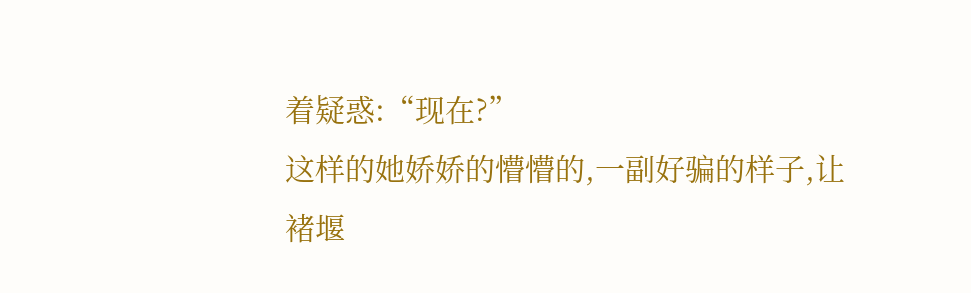着疑惑:“现在?”
这样的她娇娇的懵懵的,一副好骗的样子,让褚堰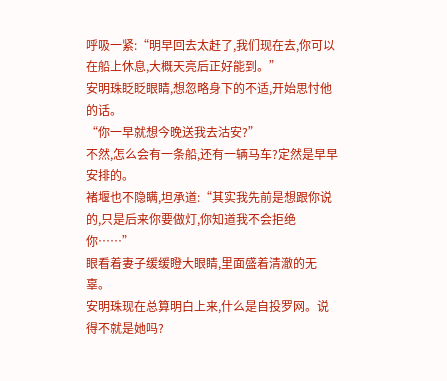呼吸一紧:“明早回去太赶了,我们现在去,你可以在船上休息,大概天亮后正好能到。”
安明珠眨眨眼睛,想忽略身下的不适,开始思忖他的话。
“你一早就想今晚送我去沽安?”
不然,怎么会有一条船,还有一辆马车?定然是早早安排的。
褚堰也不隐瞒,坦承道:“其实我先前是想跟你说的,只是后来你要做灯,你知道我不会拒绝你……”
眼看着妻子缓缓瞪大眼睛,里面盛着清澈的无辜。
安明珠现在总算明白上来,什么是自投罗网。说得不就是她吗?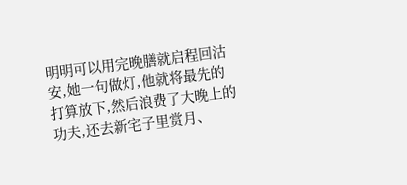明明可以用完晚膳就启程回沽安,她一句做灯,他就将最先的打算放下,然后浪费了大晚上的功夫,还去新宅子里赏月、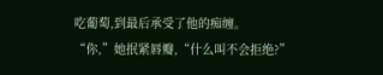吃葡萄,到最后承受了他的痴缠。
“你,”她抿紧唇瓣,“什么叫不会拒绝?”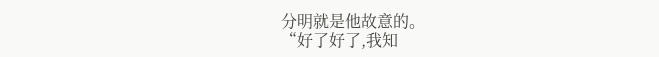分明就是他故意的。
“好了好了,我知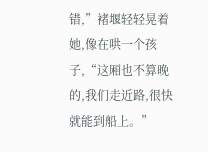错,”褚堰轻轻晃着她,像在哄一个孩子,“这厢也不算晚的,我们走近路,很快就能到船上。”